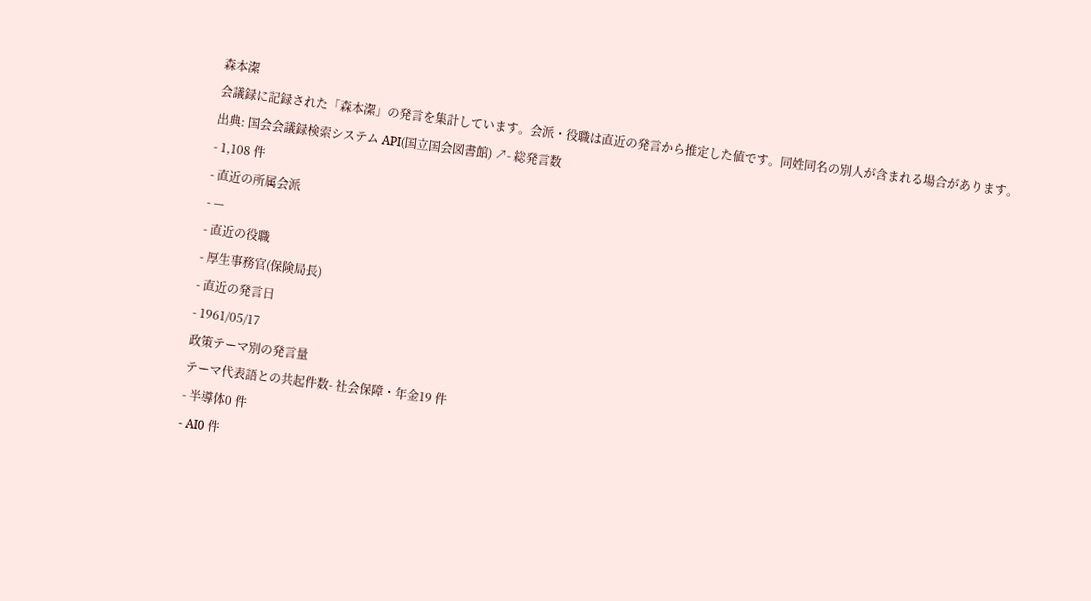森本潔
会議録に記録された「森本潔」の発言を集計しています。会派・役職は直近の発言から推定した値です。同姓同名の別人が含まれる場合があります。
出典: 国会会議録検索システム API(国立国会図書館) ↗- 総発言数
- 1,108 件
- 直近の所属会派
- —
- 直近の役職
- 厚生事務官(保険局長)
- 直近の発言日
- 1961/05/17
政策テーマ別の発言量
テーマ代表語との共起件数- 社会保障・年金19 件
- 半導体0 件
- AI0 件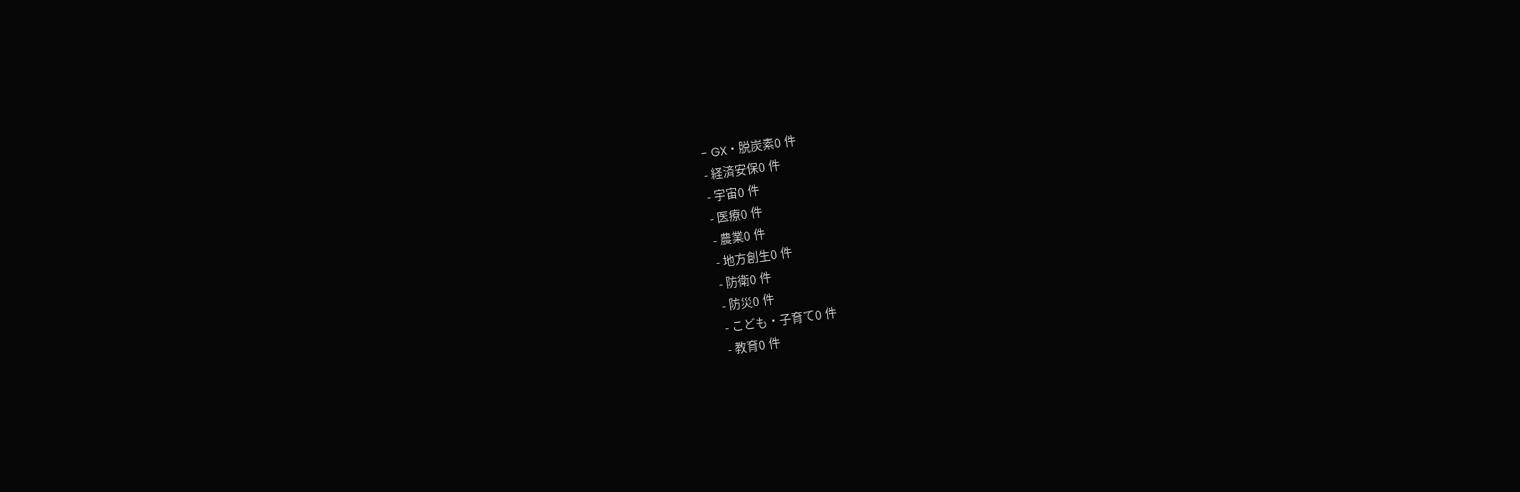- GX・脱炭素0 件
- 経済安保0 件
- 宇宙0 件
- 医療0 件
- 農業0 件
- 地方創生0 件
- 防衛0 件
- 防災0 件
- こども・子育て0 件
- 教育0 件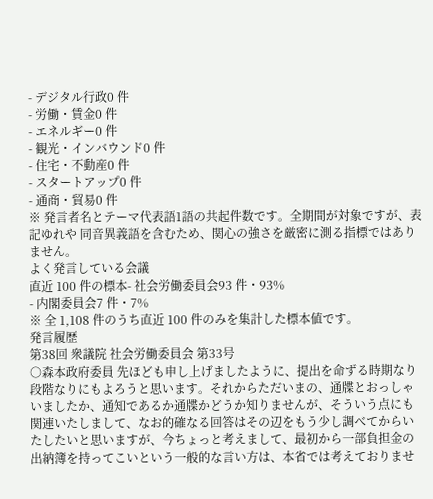- デジタル行政0 件
- 労働・賃金0 件
- エネルギー0 件
- 観光・インバウンド0 件
- 住宅・不動産0 件
- スタートアップ0 件
- 通商・貿易0 件
※ 発言者名とテーマ代表語1語の共起件数です。全期間が対象ですが、表記ゆれや 同音異義語を含むため、関心の強さを厳密に測る指標ではありません。
よく発言している会議
直近 100 件の標本- 社会労働委員会93 件・93%
- 内閣委員会7 件・7%
※ 全 1,108 件のうち直近 100 件のみを集計した標本値です。
発言履歴
第38回 衆議院 社会労働委員会 第33号
○森本政府委員 先ほども申し上げましたように、提出を命ずる時期なり段階なりにもよろうと思います。それからただいまの、通牒とおっしゃいましたか、通知であるか通牒かどうか知りませんが、そういう点にも関連いたしまして、なお的確なる回答はその辺をもう少し調べてからいたしたいと思いますが、今ちょっと考えまして、最初から一部負担金の出納簿を持ってこいという一般的な言い方は、本省では考えておりませ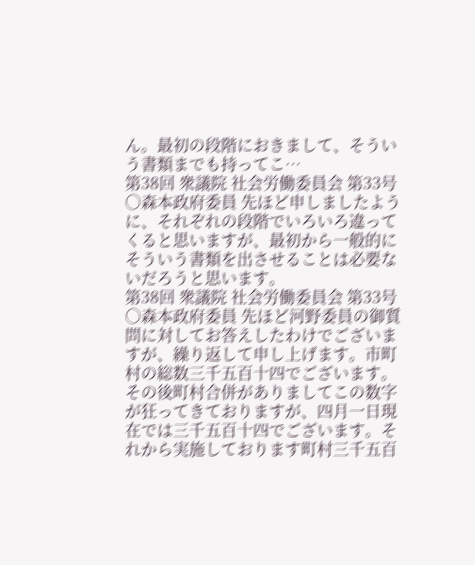ん。最初の段階におきまして、そういう書類までも持ってこ…
第38回 衆議院 社会労働委員会 第33号
○森本政府委員 先ほど申しましたように、それぞれの段階でいろいろ違ってくると思いますが、最初から一般的にそういう書類を出させることは必要ないだろうと思います。
第38回 衆議院 社会労働委員会 第33号
○森本政府委員 先ほど河野委員の御質問に対してお答えしたわけでございますが、繰り返して申し上げます。市町村の総数三千五百十四でございます。その後町村合併がありましてこの数字が狂ってきておりますが、四月一日現在では三千五百十四でございます。それから実施しております町村三千五百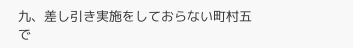九、差し引き実施をしておらない町村五で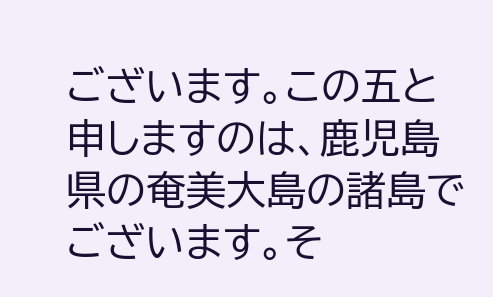ございます。この五と申しますのは、鹿児島県の奄美大島の諸島でございます。そ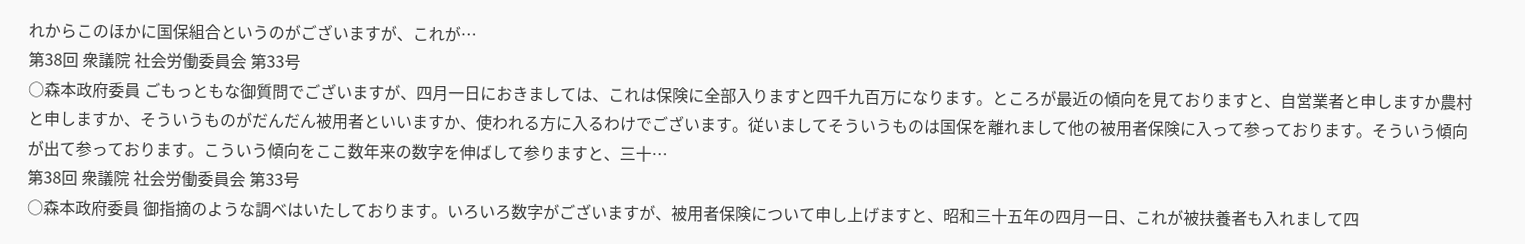れからこのほかに国保組合というのがございますが、これが…
第38回 衆議院 社会労働委員会 第33号
○森本政府委員 ごもっともな御質問でございますが、四月一日におきましては、これは保険に全部入りますと四千九百万になります。ところが最近の傾向を見ておりますと、自営業者と申しますか農村と申しますか、そういうものがだんだん被用者といいますか、使われる方に入るわけでございます。従いましてそういうものは国保を離れまして他の被用者保険に入って参っております。そういう傾向が出て参っております。こういう傾向をここ数年来の数字を伸ばして参りますと、三十…
第38回 衆議院 社会労働委員会 第33号
○森本政府委員 御指摘のような調べはいたしております。いろいろ数字がございますが、被用者保険について申し上げますと、昭和三十五年の四月一日、これが被扶養者も入れまして四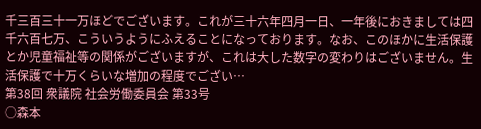千三百三十一万ほどでございます。これが三十六年四月一日、一年後におきましては四千六百七万、こういうようにふえることになっております。なお、このほかに生活保護とか児童福祉等の関係がございますが、これは大した数字の変わりはございません。生活保護で十万くらいな増加の程度でござい…
第38回 衆議院 社会労働委員会 第33号
○森本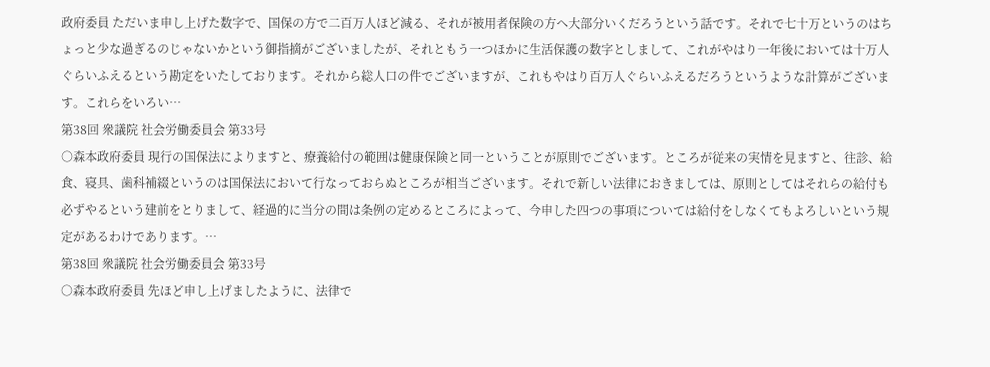政府委員 ただいま申し上げた数字で、国保の方で二百万人ほど減る、それが被用者保険の方へ大部分いくだろうという話です。それで七十万というのはちょっと少な過ぎるのじゃないかという御指摘がございましたが、それともう一つほかに生活保護の数字としまして、これがやはり一年後においては十万人ぐらいふえるという勘定をいたしております。それから総人口の件でございますが、これもやはり百万人ぐらいふえるだろうというような計算がございます。これらをいろい…
第38回 衆議院 社会労働委員会 第33号
○森本政府委員 現行の国保法によりますと、療養給付の範囲は健康保険と同一ということが原則でございます。ところが従来の実情を見ますと、往診、給食、寝具、歯科補綴というのは国保法において行なっておらぬところが相当ございます。それで新しい法律におきましては、原則としてはそれらの給付も必ずやるという建前をとりまして、経過的に当分の間は条例の定めるところによって、今申した四つの事項については給付をしなくてもよろしいという規定があるわけであります。…
第38回 衆議院 社会労働委員会 第33号
○森本政府委員 先ほど申し上げましたように、法律で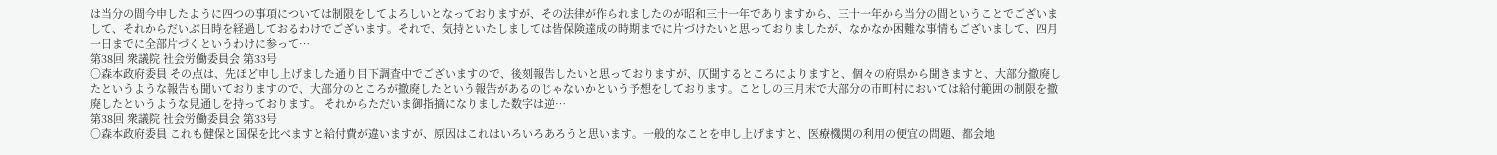は当分の間今申したように四つの事項については制限をしてよろしいとなっておりますが、その法律が作られましたのが昭和三十一年でありますから、三十一年から当分の間ということでございまして、それからだいぶ日時を経過しておるわけでございます。それで、気持といたしましては皆保険達成の時期までに片づけたいと思っておりましたが、なかなか困難な事情もございまして、四月一日までに全部片づくというわけに参って…
第38回 衆議院 社会労働委員会 第33号
○森本政府委員 その点は、先ほど申し上げました通り目下調査中でございますので、後刻報告したいと思っておりますが、仄聞するところによりますと、個々の府県から聞きますと、大部分撤廃したというような報告も聞いておりますので、大部分のところが撤廃したという報告があるのじゃないかという予想をしております。ことしの三月末で大部分の市町村においては給付範囲の制限を撤廃したというような見通しを持っております。 それからただいま御指摘になりました数字は逆…
第38回 衆議院 社会労働委員会 第33号
○森本政府委員 これも健保と国保を比べますと給付費が違いますが、原因はこれはいろいろあろうと思います。一般的なことを申し上げますと、医療機関の利用の便宜の問題、都会地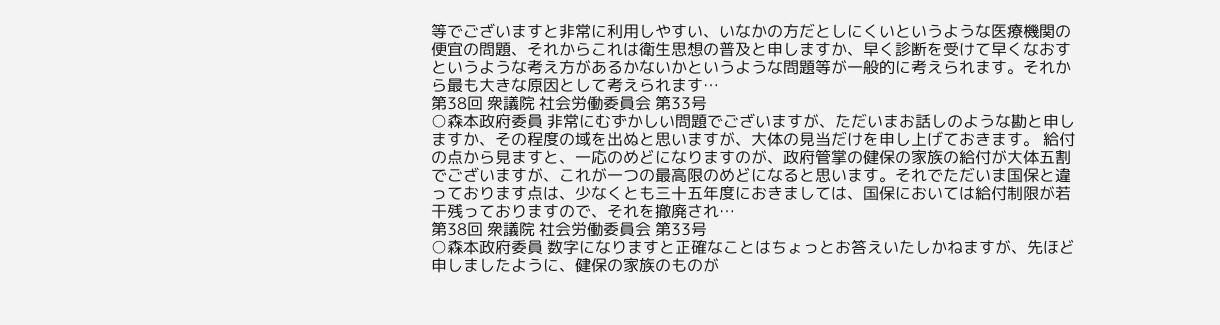等でございますと非常に利用しやすい、いなかの方だとしにくいというような医療機関の便宜の問題、それからこれは衛生思想の普及と申しますか、早く診断を受けて早くなおすというような考え方があるかないかというような問題等が一般的に考えられます。それから最も大きな原因として考えられます…
第38回 衆議院 社会労働委員会 第33号
○森本政府委員 非常にむずかしい問題でございますが、ただいまお話しのような勘と申しますか、その程度の域を出ぬと思いますが、大体の見当だけを申し上げておきます。 給付の点から見ますと、一応のめどになりますのが、政府管掌の健保の家族の給付が大体五割でございますが、これが一つの最高限のめどになると思います。それでただいま国保と違っております点は、少なくとも三十五年度におきましては、国保においては給付制限が若干残っておりますので、それを撤廃され…
第38回 衆議院 社会労働委員会 第33号
○森本政府委員 数字になりますと正確なことはちょっとお答えいたしかねますが、先ほど申しましたように、健保の家族のものが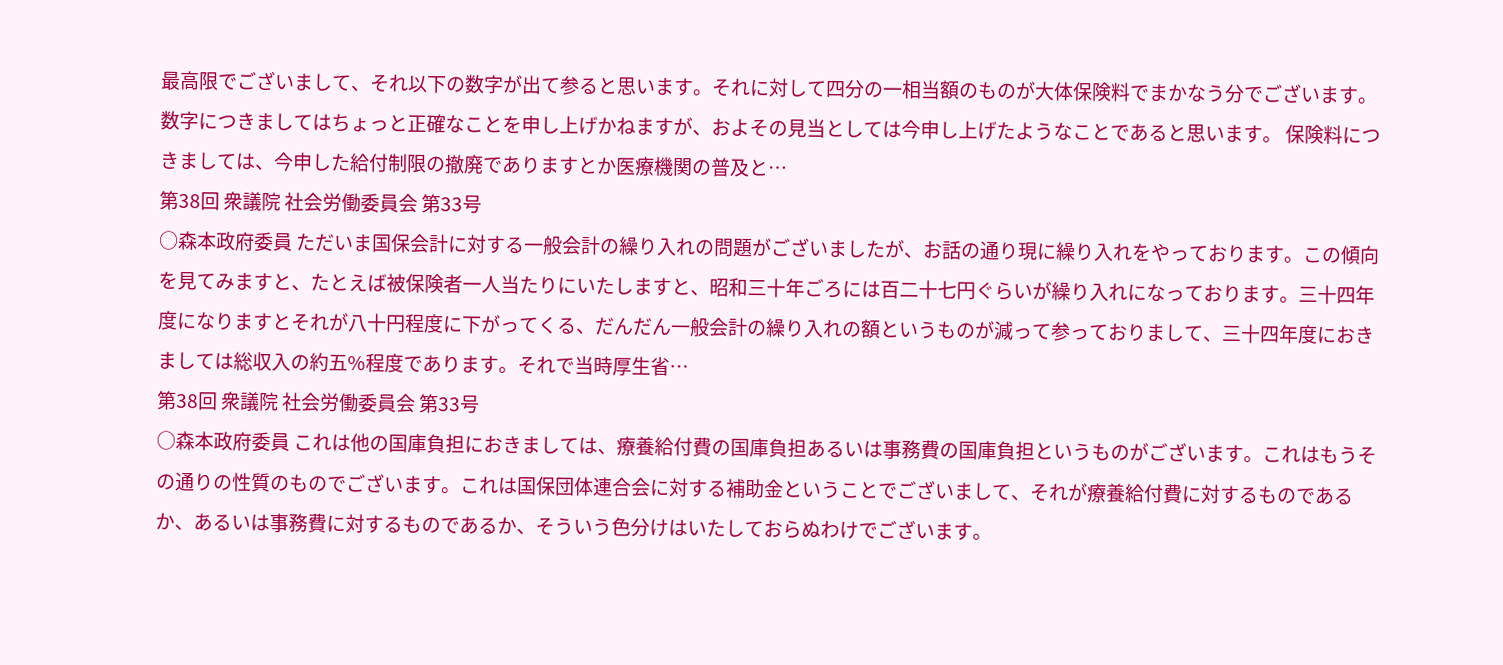最高限でございまして、それ以下の数字が出て参ると思います。それに対して四分の一相当額のものが大体保険料でまかなう分でございます。数字につきましてはちょっと正確なことを申し上げかねますが、およその見当としては今申し上げたようなことであると思います。 保険料につきましては、今申した給付制限の撤廃でありますとか医療機関の普及と…
第38回 衆議院 社会労働委員会 第33号
○森本政府委員 ただいま国保会計に対する一般会計の繰り入れの問題がございましたが、お話の通り現に繰り入れをやっております。この傾向を見てみますと、たとえば被保険者一人当たりにいたしますと、昭和三十年ごろには百二十七円ぐらいが繰り入れになっております。三十四年度になりますとそれが八十円程度に下がってくる、だんだん一般会計の繰り入れの額というものが減って参っておりまして、三十四年度におきましては総収入の約五%程度であります。それで当時厚生省…
第38回 衆議院 社会労働委員会 第33号
○森本政府委員 これは他の国庫負担におきましては、療養給付費の国庫負担あるいは事務費の国庫負担というものがございます。これはもうその通りの性質のものでございます。これは国保団体連合会に対する補助金ということでございまして、それが療養給付費に対するものであるか、あるいは事務費に対するものであるか、そういう色分けはいたしておらぬわけでございます。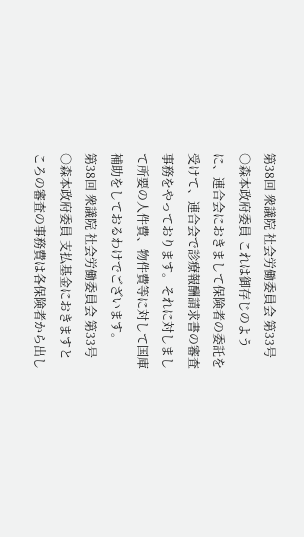第38回 衆議院 社会労働委員会 第33号
○森本政府委員 これは御存じのように、連合会におきまして保険者の委託を受けて、連合会で診療報酬請求書の審査事務をやっております。それに対しまして所要の人件費、物件費等に対して国庫補助をしておるわけでございます。
第38回 衆議院 社会労働委員会 第33号
○森本政府委員 支払基金におきますところの審査の事務費は各保険者から出し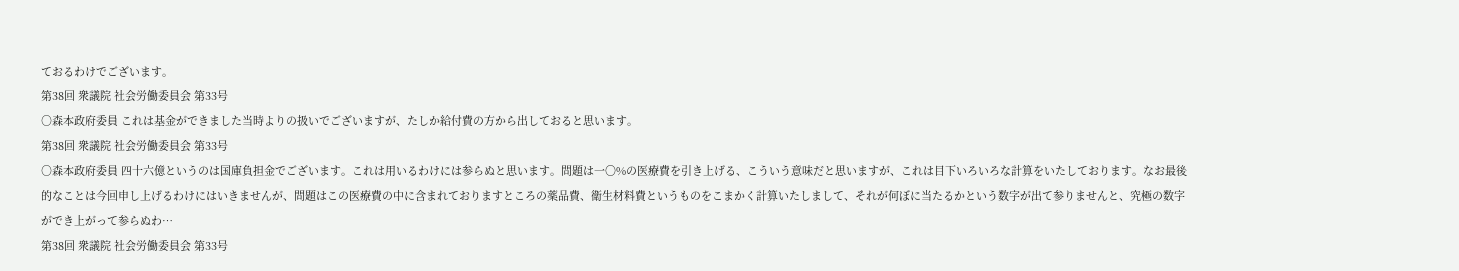ておるわけでございます。
第38回 衆議院 社会労働委員会 第33号
○森本政府委員 これは基金ができました当時よりの扱いでございますが、たしか給付費の方から出しておると思います。
第38回 衆議院 社会労働委員会 第33号
○森本政府委員 四十六億というのは国庫負担金でございます。これは用いるわけには参らぬと思います。問題は一〇%の医療費を引き上げる、こういう意味だと思いますが、これは目下いろいろな計算をいたしております。なお最後的なことは今回申し上げるわけにはいきませんが、問題はこの医療費の中に含まれておりますところの薬品費、衛生材料費というものをこまかく計算いたしまして、それが何ぼに当たるかという数字が出て参りませんと、究極の数字ができ上がって参らぬわ…
第38回 衆議院 社会労働委員会 第33号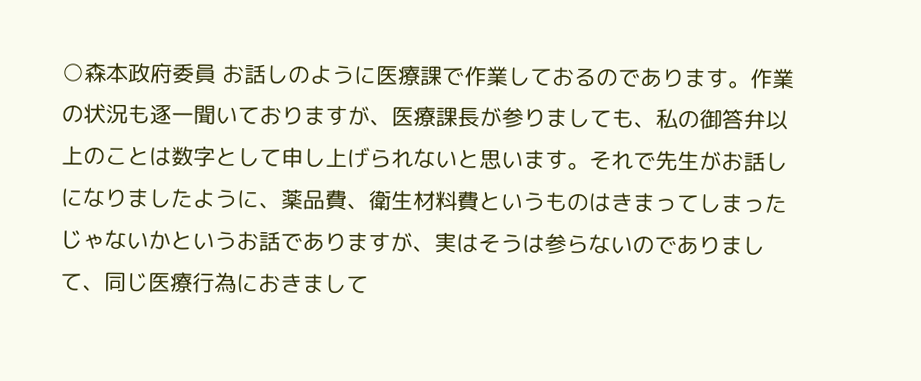○森本政府委員 お話しのように医療課で作業しておるのであります。作業の状況も逐一聞いておりますが、医療課長が参りましても、私の御答弁以上のことは数字として申し上げられないと思います。それで先生がお話しになりましたように、薬品費、衛生材料費というものはきまってしまったじゃないかというお話でありますが、実はそうは参らないのでありまして、同じ医療行為におきまして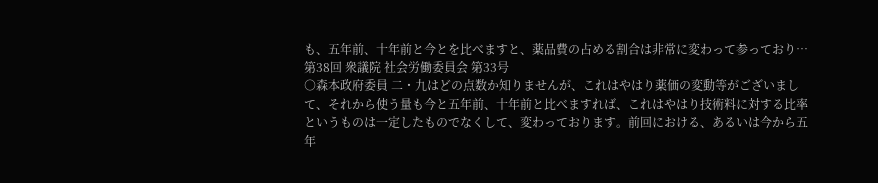も、五年前、十年前と今とを比べますと、薬品費の占める割合は非常に変わって参っており…
第38回 衆議院 社会労働委員会 第33号
○森本政府委員 二・九はどの点数か知りませんが、これはやはり薬価の変動等がございまして、それから使う量も今と五年前、十年前と比べますれば、これはやはり技術料に対する比率というものは一定したものでなくして、変わっております。前回における、あるいは今から五年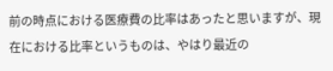前の時点における医療費の比率はあったと思いますが、現在における比率というものは、やはり最近の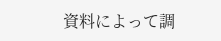資料によって調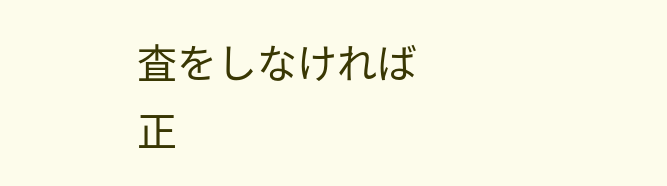査をしなければ正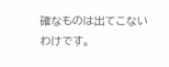確なものは出てこないわけです。